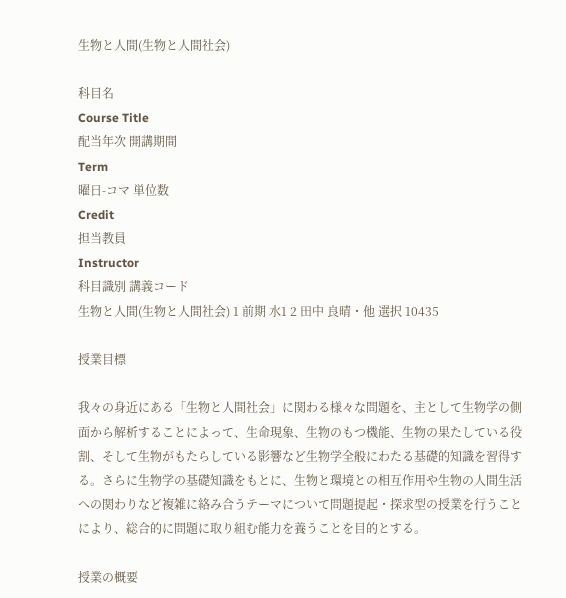生物と人間(生物と人間社会)

科目名
Course Title
配当年次 開講期間
Term
曜日-コマ 単位数
Credit
担当教員
Instructor
科目識別 講義コード
生物と人間(生物と人間社会) 1 前期 水1 2 田中 良晴・他 選択 10435

授業目標

我々の身近にある「生物と人間社会」に関わる様々な問題を、主として生物学の側面から解析することによって、生命現象、生物のもつ機能、生物の果たしている役割、そして生物がもたらしている影響など生物学全般にわたる基礎的知識を習得する。さらに生物学の基礎知識をもとに、生物と環境との相互作用や生物の人間生活への関わりなど複雑に絡み合うテーマについて問題提起・探求型の授業を行うことにより、総合的に問題に取り組む能力を養うことを目的とする。

授業の概要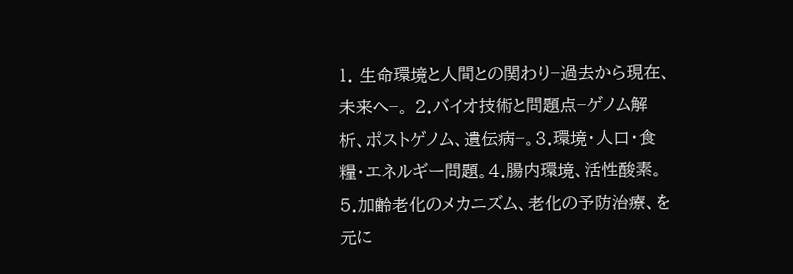1. 生命環境と人間との関わり−過去から現在、未来へ−。 2.バイオ技術と問題点−ゲノム解析、ポストゲノム、遺伝病−。3.環境・人口・食糧・エネルギー問題。4.腸内環境、活性酸素。5.加齢老化のメカニズム、老化の予防治療、を元に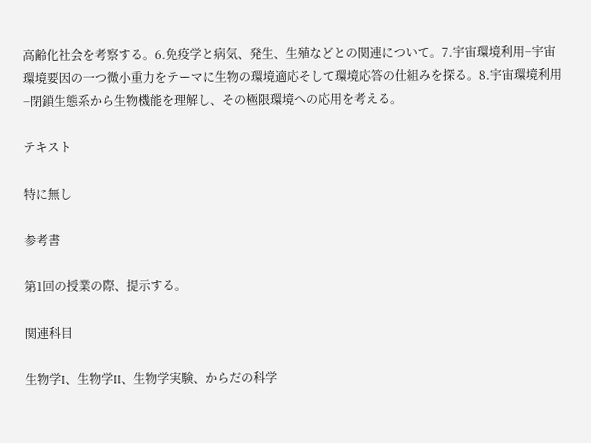高齢化社会を考察する。6.免疫学と病気、発生、生殖などとの関連について。7.宇宙環境利用−宇宙環境要因の一つ微小重力をテーマに生物の環境適応そして環境応答の仕組みを探る。8.宇宙環境利用−閉鎖生態系から生物機能を理解し、その極限環境への応用を考える。

テキスト

特に無し

参考書

第1回の授業の際、提示する。

関連科目

生物学I、生物学II、生物学実験、からだの科学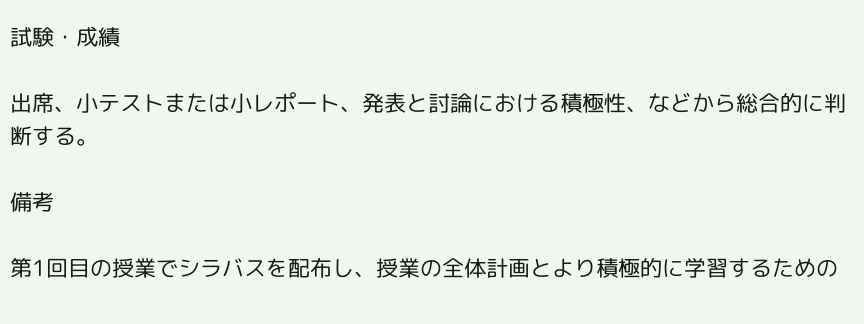試験・成績

出席、小テストまたは小レポート、発表と討論における積極性、などから総合的に判断する。

備考

第1回目の授業でシラバスを配布し、授業の全体計画とより積極的に学習するための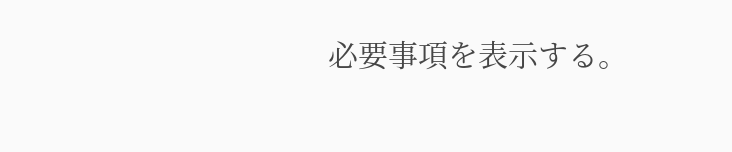必要事項を表示する。